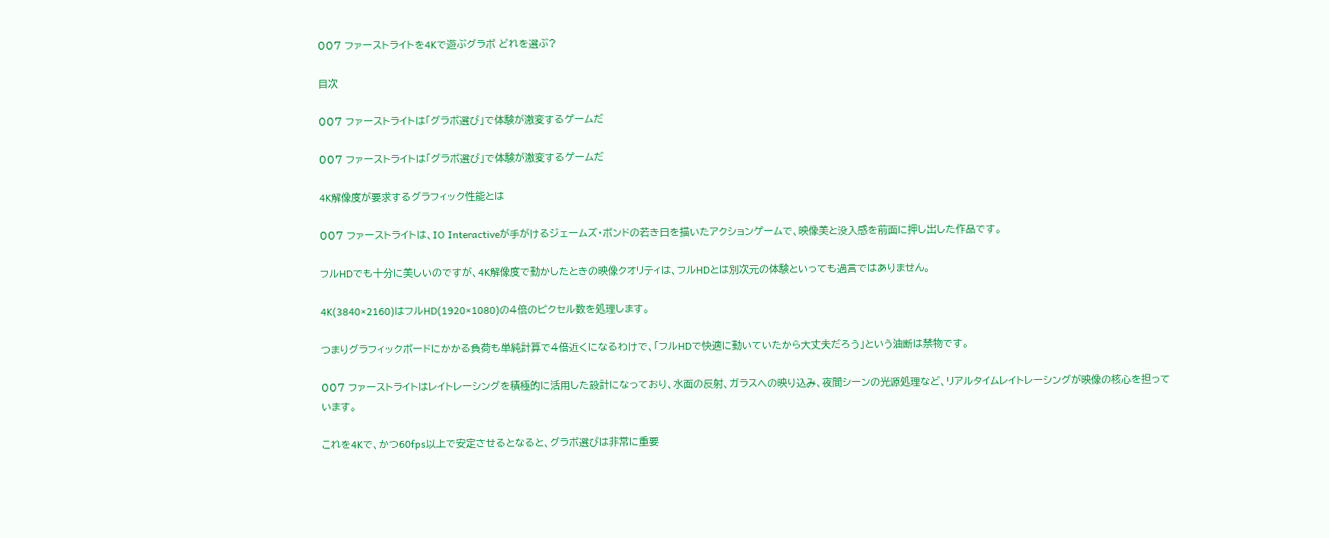007 ファーストライトを4Kで遊ぶグラボ どれを選ぶ?

目次

007 ファーストライトは「グラボ選び」で体験が激変するゲームだ

007 ファーストライトは「グラボ選び」で体験が激変するゲームだ

4K解像度が要求するグラフィック性能とは

007 ファーストライトは、IO Interactiveが手がけるジェームズ・ボンドの若き日を描いたアクションゲームで、映像美と没入感を前面に押し出した作品です。

フルHDでも十分に美しいのですが、4K解像度で動かしたときの映像クオリティは、フルHDとは別次元の体験といっても過言ではありません。

4K(3840×2160)はフルHD(1920×1080)の4倍のピクセル数を処理します。

つまりグラフィックボードにかかる負荷も単純計算で4倍近くになるわけで、「フルHDで快適に動いていたから大丈夫だろう」という油断は禁物です。

007 ファーストライトはレイトレーシングを積極的に活用した設計になっており、水面の反射、ガラスへの映り込み、夜間シーンの光源処理など、リアルタイムレイトレーシングが映像の核心を担っています。

これを4Kで、かつ60fps以上で安定させるとなると、グラボ選びは非常に重要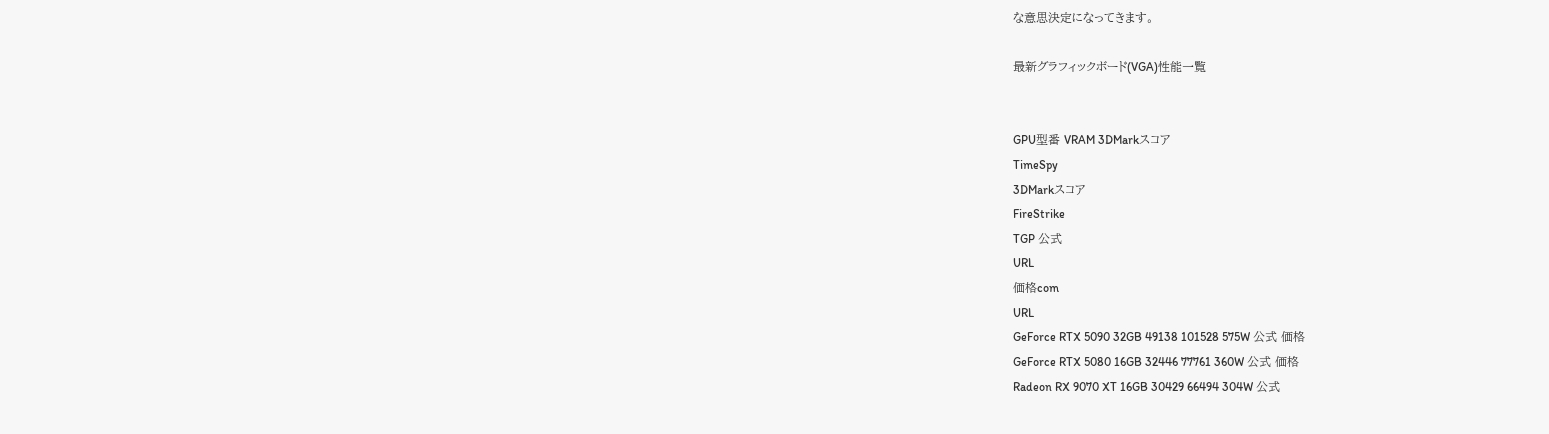な意思決定になってきます。

最新グラフィックボード(VGA)性能一覧


GPU型番 VRAM 3DMarkスコア
TimeSpy
3DMarkスコア
FireStrike
TGP 公式
URL
価格com
URL
GeForce RTX 5090 32GB 49138 101528 575W 公式 価格
GeForce RTX 5080 16GB 32446 77761 360W 公式 価格
Radeon RX 9070 XT 16GB 30429 66494 304W 公式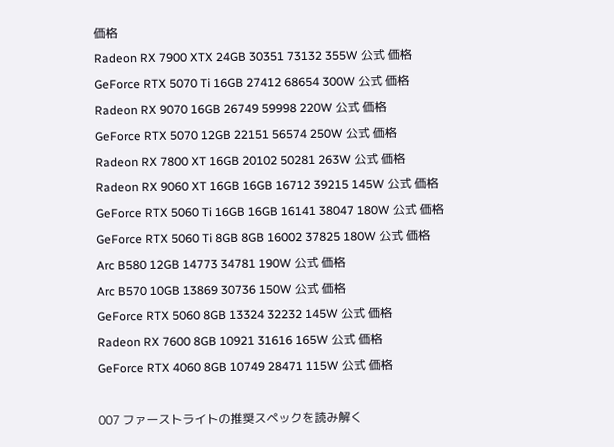価格
Radeon RX 7900 XTX 24GB 30351 73132 355W 公式 価格
GeForce RTX 5070 Ti 16GB 27412 68654 300W 公式 価格
Radeon RX 9070 16GB 26749 59998 220W 公式 価格
GeForce RTX 5070 12GB 22151 56574 250W 公式 価格
Radeon RX 7800 XT 16GB 20102 50281 263W 公式 価格
Radeon RX 9060 XT 16GB 16GB 16712 39215 145W 公式 価格
GeForce RTX 5060 Ti 16GB 16GB 16141 38047 180W 公式 価格
GeForce RTX 5060 Ti 8GB 8GB 16002 37825 180W 公式 価格
Arc B580 12GB 14773 34781 190W 公式 価格
Arc B570 10GB 13869 30736 150W 公式 価格
GeForce RTX 5060 8GB 13324 32232 145W 公式 価格
Radeon RX 7600 8GB 10921 31616 165W 公式 価格
GeForce RTX 4060 8GB 10749 28471 115W 公式 価格

007 ファーストライトの推奨スペックを読み解く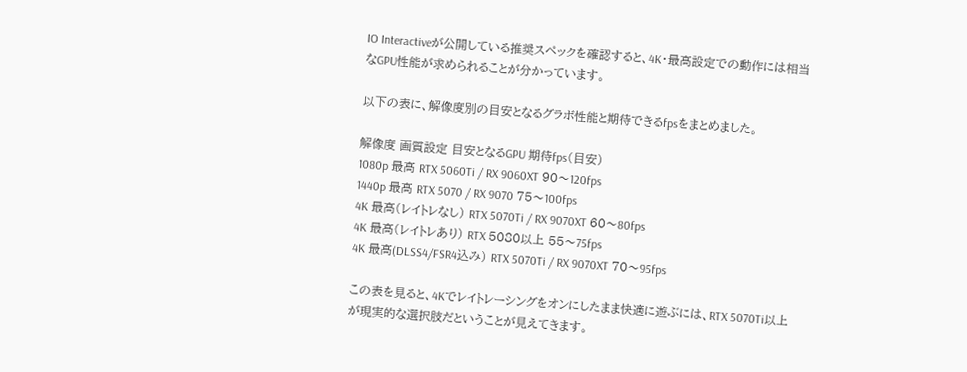IO Interactiveが公開している推奨スペックを確認すると、4K・最高設定での動作には相当なGPU性能が求められることが分かっています。

以下の表に、解像度別の目安となるグラボ性能と期待できるfpsをまとめました。

解像度 画質設定 目安となるGPU 期待fps(目安)
1080p 最高 RTX 5060Ti / RX 9060XT 90〜120fps
1440p 最高 RTX 5070 / RX 9070 75〜100fps
4K 最高(レイトレなし) RTX 5070Ti / RX 9070XT 60〜80fps
4K 最高(レイトレあり) RTX 5080以上 55〜75fps
4K 最高(DLSS4/FSR4込み) RTX 5070Ti / RX 9070XT 70〜95fps

この表を見ると、4Kでレイトレーシングをオンにしたまま快適に遊ぶには、RTX 5070Ti以上が現実的な選択肢だということが見えてきます。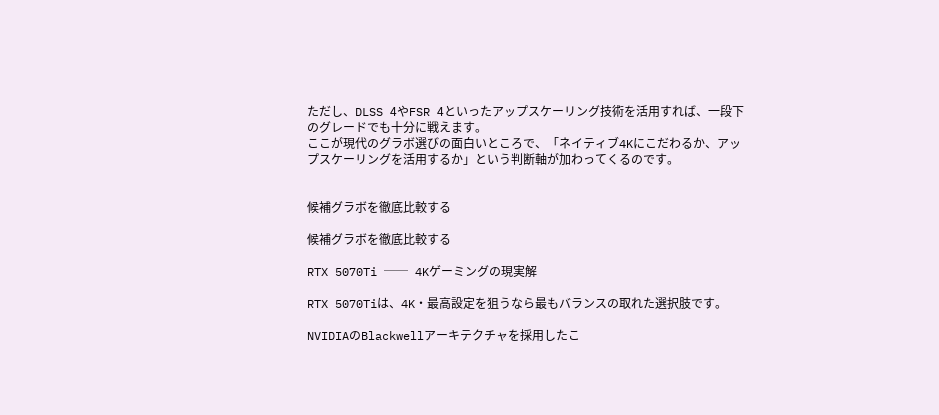ただし、DLSS 4やFSR 4といったアップスケーリング技術を活用すれば、一段下のグレードでも十分に戦えます。
ここが現代のグラボ選びの面白いところで、「ネイティブ4Kにこだわるか、アップスケーリングを活用するか」という判断軸が加わってくるのです。


候補グラボを徹底比較する

候補グラボを徹底比較する

RTX 5070Ti ── 4Kゲーミングの現実解

RTX 5070Tiは、4K・最高設定を狙うなら最もバランスの取れた選択肢です。

NVIDIAのBlackwellアーキテクチャを採用したこ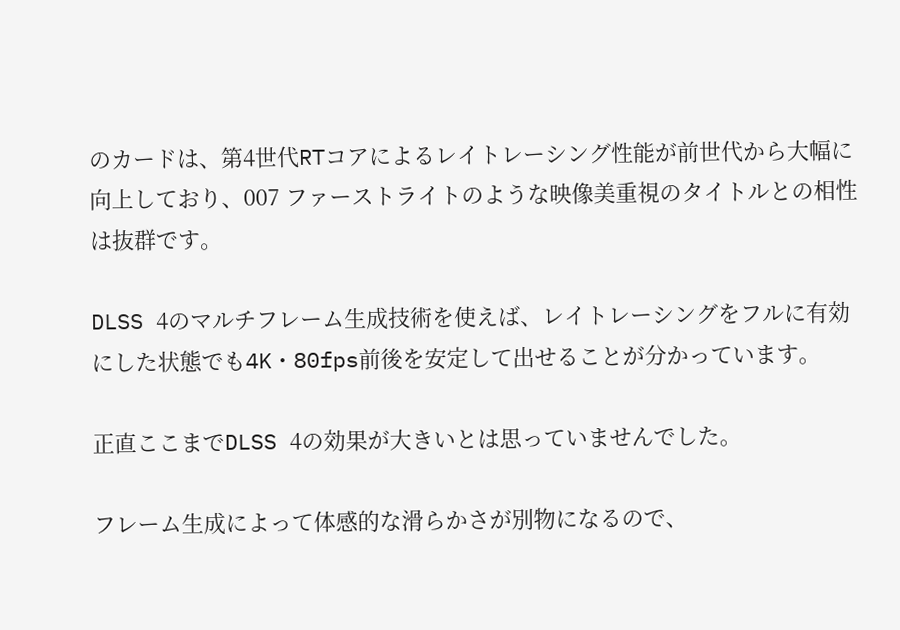のカードは、第4世代RTコアによるレイトレーシング性能が前世代から大幅に向上しており、007 ファーストライトのような映像美重視のタイトルとの相性は抜群です。

DLSS 4のマルチフレーム生成技術を使えば、レイトレーシングをフルに有効にした状態でも4K・80fps前後を安定して出せることが分かっています。

正直ここまでDLSS 4の効果が大きいとは思っていませんでした。

フレーム生成によって体感的な滑らかさが別物になるので、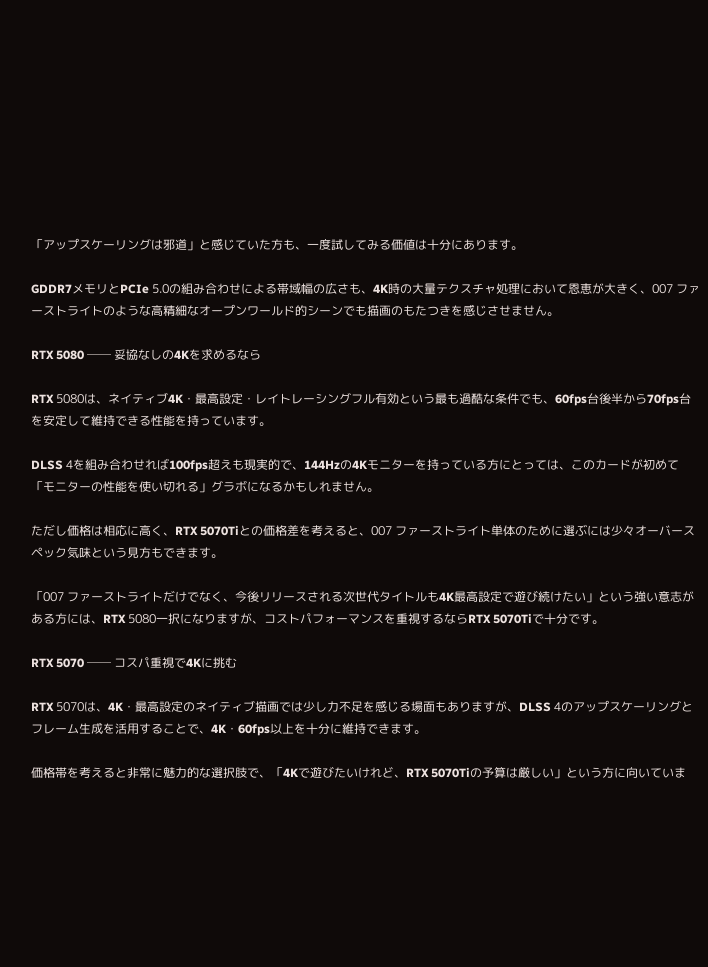「アップスケーリングは邪道」と感じていた方も、一度試してみる価値は十分にあります。

GDDR7メモリとPCIe 5.0の組み合わせによる帯域幅の広さも、4K時の大量テクスチャ処理において恩恵が大きく、007 ファーストライトのような高精細なオープンワールド的シーンでも描画のもたつきを感じさせません。

RTX 5080 ── 妥協なしの4Kを求めるなら

RTX 5080は、ネイティブ4K・最高設定・レイトレーシングフル有効という最も過酷な条件でも、60fps台後半から70fps台を安定して維持できる性能を持っています。

DLSS 4を組み合わせれば100fps超えも現実的で、144Hzの4Kモニターを持っている方にとっては、このカードが初めて「モニターの性能を使い切れる」グラボになるかもしれません。

ただし価格は相応に高く、RTX 5070Tiとの価格差を考えると、007 ファーストライト単体のために選ぶには少々オーバースペック気味という見方もできます。

「007 ファーストライトだけでなく、今後リリースされる次世代タイトルも4K最高設定で遊び続けたい」という強い意志がある方には、RTX 5080一択になりますが、コストパフォーマンスを重視するならRTX 5070Tiで十分です。

RTX 5070 ── コスパ重視で4Kに挑む

RTX 5070は、4K・最高設定のネイティブ描画では少し力不足を感じる場面もありますが、DLSS 4のアップスケーリングとフレーム生成を活用することで、4K・60fps以上を十分に維持できます。

価格帯を考えると非常に魅力的な選択肢で、「4Kで遊びたいけれど、RTX 5070Tiの予算は厳しい」という方に向いていま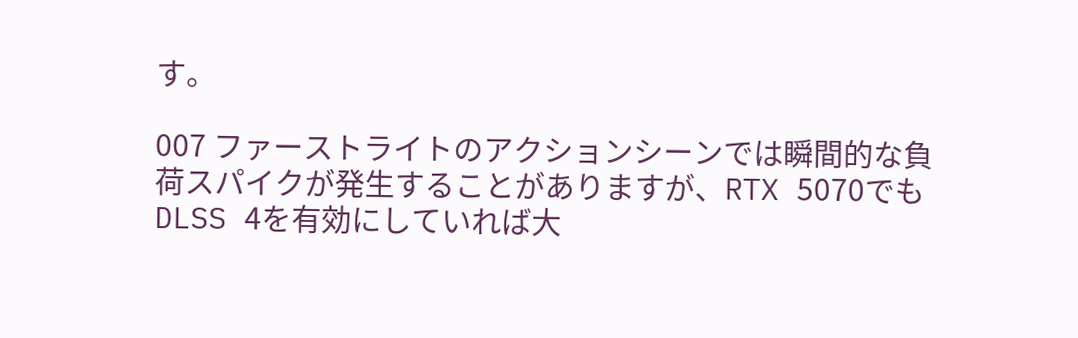す。

007 ファーストライトのアクションシーンでは瞬間的な負荷スパイクが発生することがありますが、RTX 5070でもDLSS 4を有効にしていれば大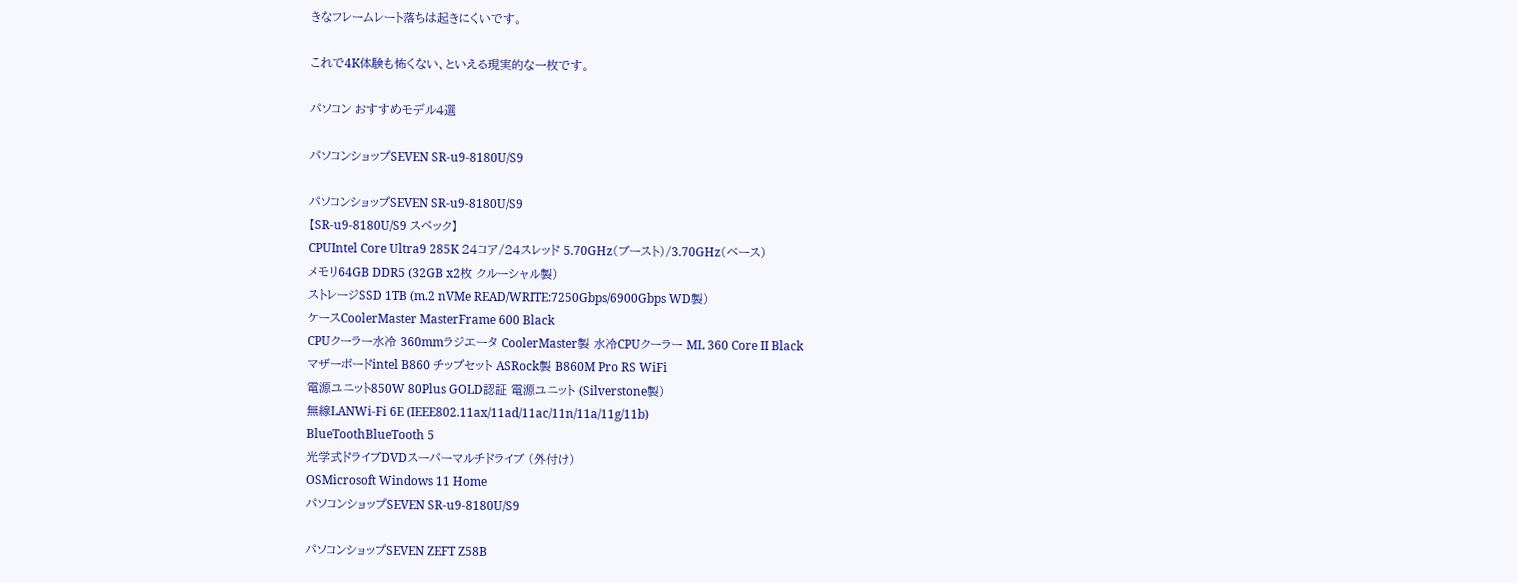きなフレームレート落ちは起きにくいです。

これで4K体験も怖くない、といえる現実的な一枚です。

パソコン おすすめモデル4選

パソコンショップSEVEN SR-u9-8180U/S9

パソコンショップSEVEN SR-u9-8180U/S9
【SR-u9-8180U/S9 スペック】
CPUIntel Core Ultra9 285K 24コア/24スレッド 5.70GHz(ブースト)/3.70GHz(ベース)
メモリ64GB DDR5 (32GB x2枚 クルーシャル製)
ストレージSSD 1TB (m.2 nVMe READ/WRITE:7250Gbps/6900Gbps WD製)
ケースCoolerMaster MasterFrame 600 Black
CPUクーラー水冷 360mmラジエータ CoolerMaster製 水冷CPUクーラー ML 360 Core II Black
マザーボードintel B860 チップセット ASRock製 B860M Pro RS WiFi
電源ユニット850W 80Plus GOLD認証 電源ユニット (Silverstone製)
無線LANWi-Fi 6E (IEEE802.11ax/11ad/11ac/11n/11a/11g/11b)
BlueToothBlueTooth 5
光学式ドライブDVDスーパーマルチドライブ (外付け)
OSMicrosoft Windows 11 Home
パソコンショップSEVEN SR-u9-8180U/S9

パソコンショップSEVEN ZEFT Z58B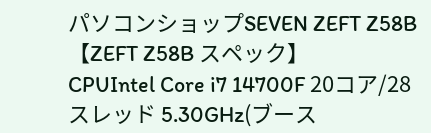パソコンショップSEVEN ZEFT Z58B
【ZEFT Z58B スペック】
CPUIntel Core i7 14700F 20コア/28スレッド 5.30GHz(ブース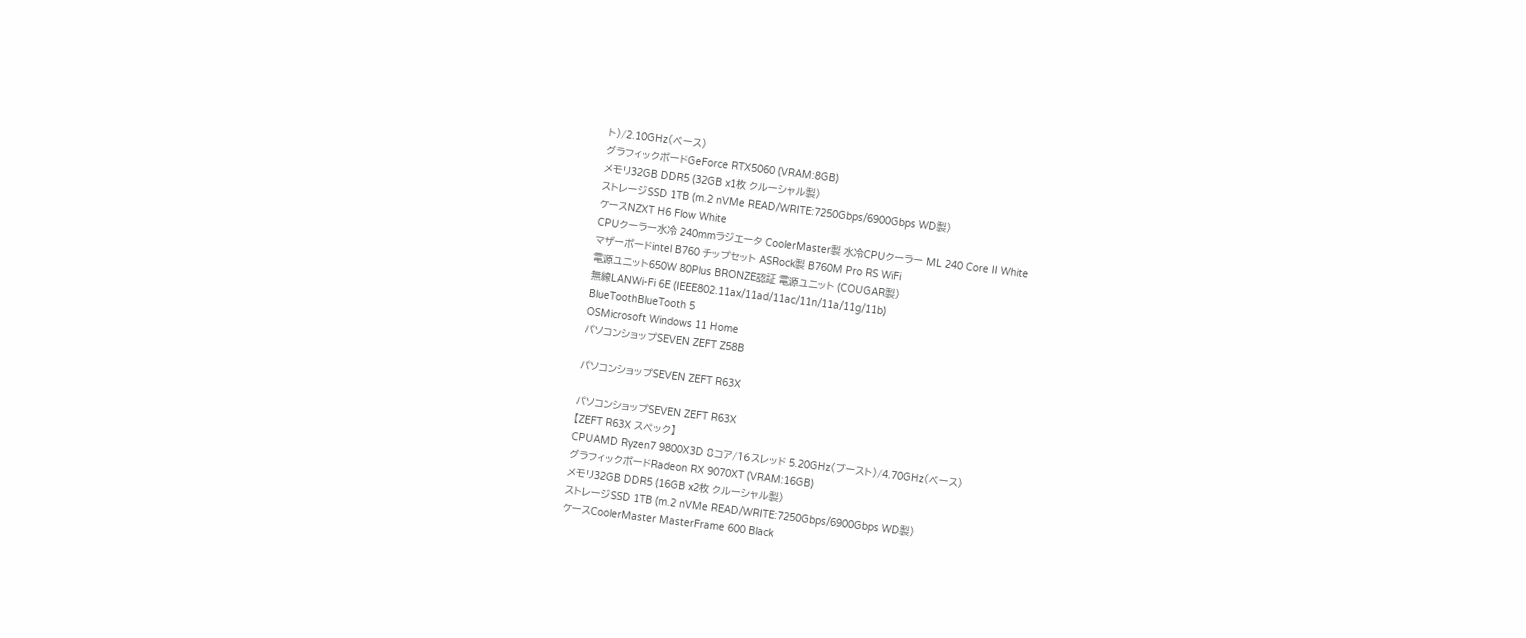ト)/2.10GHz(ベース)
グラフィックボードGeForce RTX5060 (VRAM:8GB)
メモリ32GB DDR5 (32GB x1枚 クルーシャル製)
ストレージSSD 1TB (m.2 nVMe READ/WRITE:7250Gbps/6900Gbps WD製)
ケースNZXT H6 Flow White
CPUクーラー水冷 240mmラジエータ CoolerMaster製 水冷CPUクーラー ML 240 Core II White
マザーボードintel B760 チップセット ASRock製 B760M Pro RS WiFi
電源ユニット650W 80Plus BRONZE認証 電源ユニット (COUGAR製)
無線LANWi-Fi 6E (IEEE802.11ax/11ad/11ac/11n/11a/11g/11b)
BlueToothBlueTooth 5
OSMicrosoft Windows 11 Home
パソコンショップSEVEN ZEFT Z58B

パソコンショップSEVEN ZEFT R63X

パソコンショップSEVEN ZEFT R63X
【ZEFT R63X スペック】
CPUAMD Ryzen7 9800X3D 8コア/16スレッド 5.20GHz(ブースト)/4.70GHz(ベース)
グラフィックボードRadeon RX 9070XT (VRAM:16GB)
メモリ32GB DDR5 (16GB x2枚 クルーシャル製)
ストレージSSD 1TB (m.2 nVMe READ/WRITE:7250Gbps/6900Gbps WD製)
ケースCoolerMaster MasterFrame 600 Black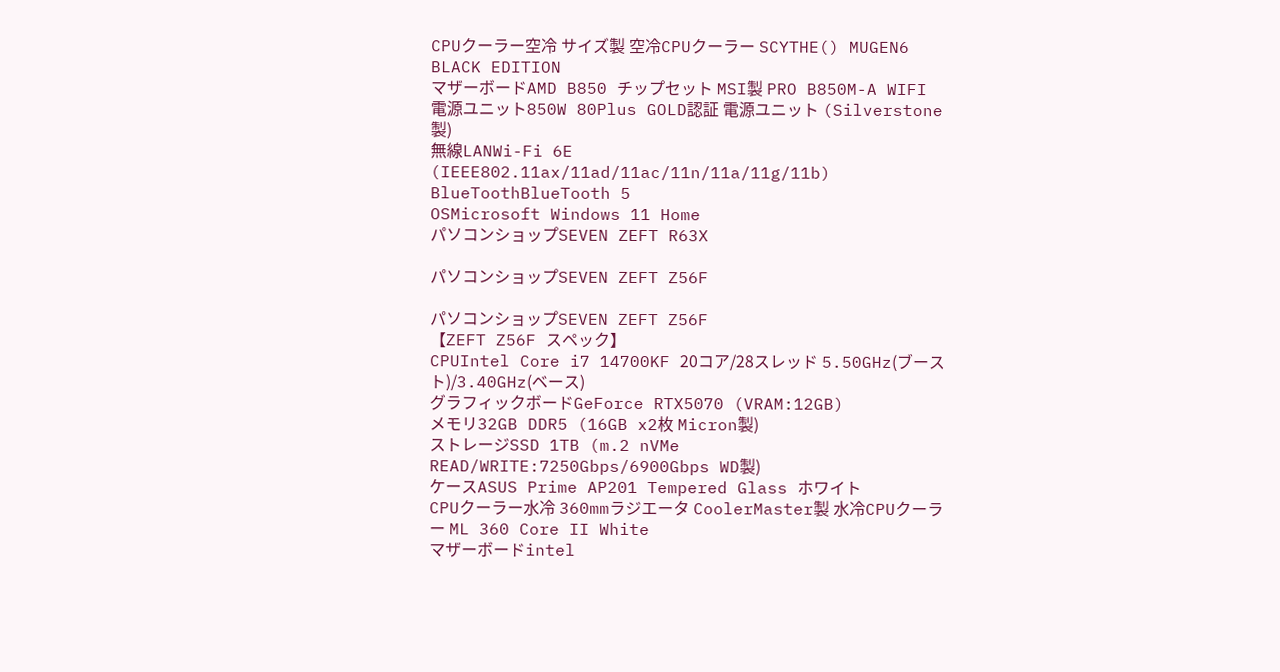CPUクーラー空冷 サイズ製 空冷CPUクーラー SCYTHE() MUGEN6 BLACK EDITION
マザーボードAMD B850 チップセット MSI製 PRO B850M-A WIFI
電源ユニット850W 80Plus GOLD認証 電源ユニット (Silverstone製)
無線LANWi-Fi 6E (IEEE802.11ax/11ad/11ac/11n/11a/11g/11b)
BlueToothBlueTooth 5
OSMicrosoft Windows 11 Home
パソコンショップSEVEN ZEFT R63X

パソコンショップSEVEN ZEFT Z56F

パソコンショップSEVEN ZEFT Z56F
【ZEFT Z56F スペック】
CPUIntel Core i7 14700KF 20コア/28スレッド 5.50GHz(ブースト)/3.40GHz(ベース)
グラフィックボードGeForce RTX5070 (VRAM:12GB)
メモリ32GB DDR5 (16GB x2枚 Micron製)
ストレージSSD 1TB (m.2 nVMe READ/WRITE:7250Gbps/6900Gbps WD製)
ケースASUS Prime AP201 Tempered Glass ホワイト
CPUクーラー水冷 360mmラジエータ CoolerMaster製 水冷CPUクーラー ML 360 Core II White
マザーボードintel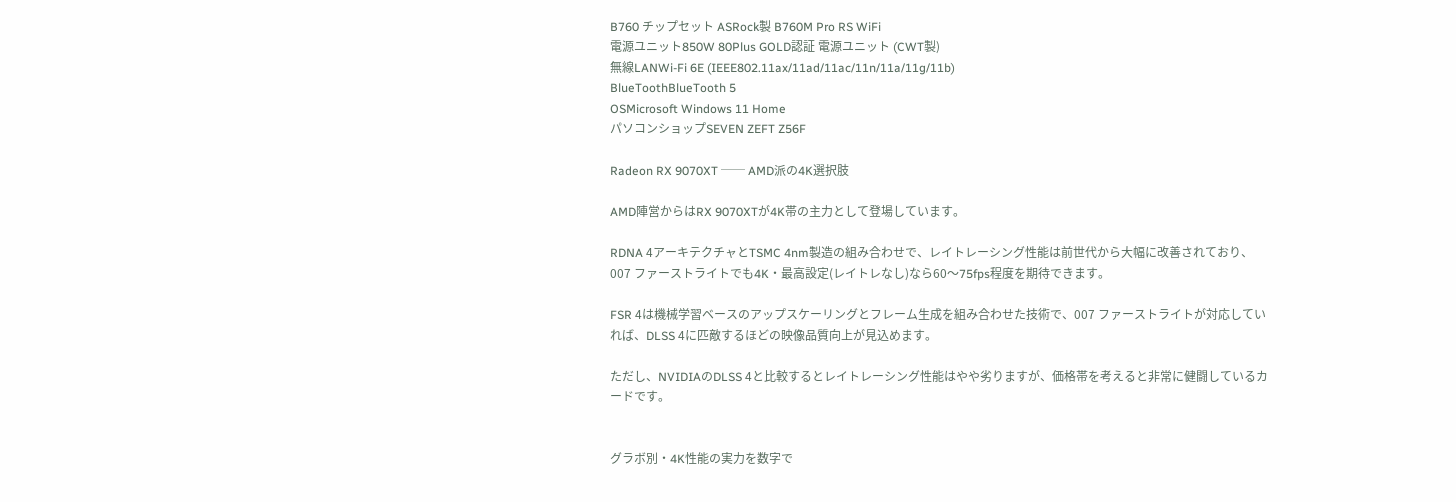B760 チップセット ASRock製 B760M Pro RS WiFi
電源ユニット850W 80Plus GOLD認証 電源ユニット (CWT製)
無線LANWi-Fi 6E (IEEE802.11ax/11ad/11ac/11n/11a/11g/11b)
BlueToothBlueTooth 5
OSMicrosoft Windows 11 Home
パソコンショップSEVEN ZEFT Z56F

Radeon RX 9070XT ── AMD派の4K選択肢

AMD陣営からはRX 9070XTが4K帯の主力として登場しています。

RDNA 4アーキテクチャとTSMC 4nm製造の組み合わせで、レイトレーシング性能は前世代から大幅に改善されており、007 ファーストライトでも4K・最高設定(レイトレなし)なら60〜75fps程度を期待できます。

FSR 4は機械学習ベースのアップスケーリングとフレーム生成を組み合わせた技術で、007 ファーストライトが対応していれば、DLSS 4に匹敵するほどの映像品質向上が見込めます。

ただし、NVIDIAのDLSS 4と比較するとレイトレーシング性能はやや劣りますが、価格帯を考えると非常に健闘しているカードです。


グラボ別・4K性能の実力を数字で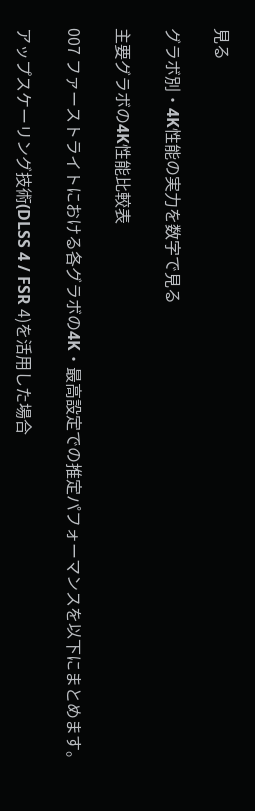見る

グラボ別・4K性能の実力を数字で見る

主要グラボの4K性能比較表

007 ファーストライトにおける各グラボの4K・最高設定での推定パフォーマンスを以下にまとめます。

アップスケーリング技術(DLSS 4 / FSR 4)を活用した場合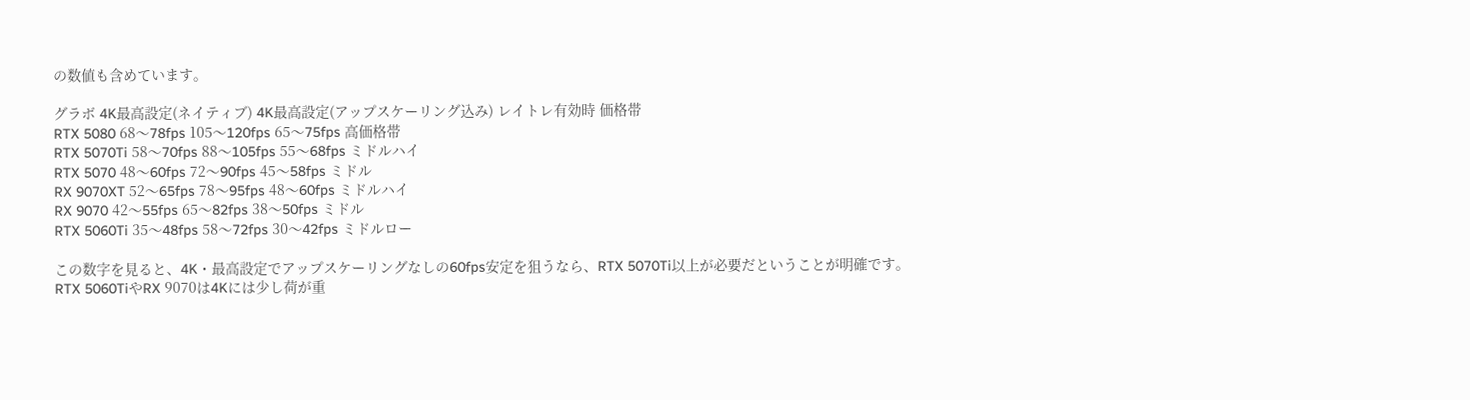の数値も含めています。

グラボ 4K最高設定(ネイティブ) 4K最高設定(アップスケーリング込み) レイトレ有効時 価格帯
RTX 5080 68〜78fps 105〜120fps 65〜75fps 高価格帯
RTX 5070Ti 58〜70fps 88〜105fps 55〜68fps ミドルハイ
RTX 5070 48〜60fps 72〜90fps 45〜58fps ミドル
RX 9070XT 52〜65fps 78〜95fps 48〜60fps ミドルハイ
RX 9070 42〜55fps 65〜82fps 38〜50fps ミドル
RTX 5060Ti 35〜48fps 58〜72fps 30〜42fps ミドルロー

この数字を見ると、4K・最高設定でアップスケーリングなしの60fps安定を狙うなら、RTX 5070Ti以上が必要だということが明確です。
RTX 5060TiやRX 9070は4Kには少し荷が重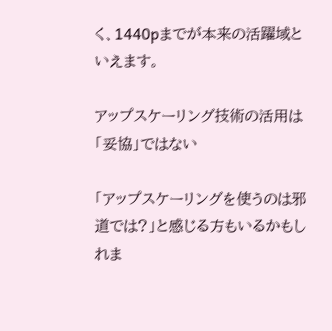く、1440pまでが本来の活躍域といえます。

アップスケーリング技術の活用は「妥協」ではない

「アップスケーリングを使うのは邪道では?」と感じる方もいるかもしれま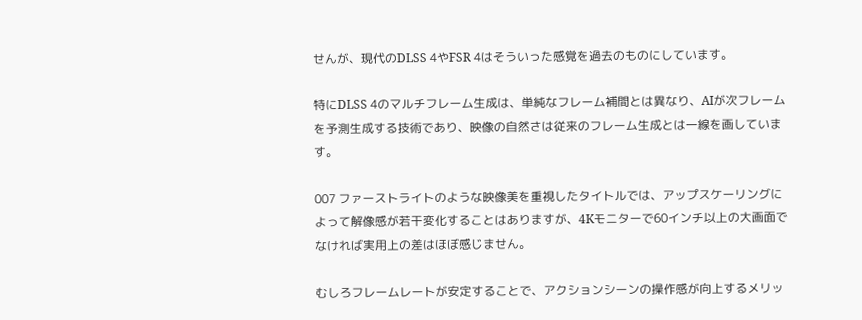せんが、現代のDLSS 4やFSR 4はそういった感覚を過去のものにしています。

特にDLSS 4のマルチフレーム生成は、単純なフレーム補間とは異なり、AIが次フレームを予測生成する技術であり、映像の自然さは従来のフレーム生成とは一線を画しています。

007 ファーストライトのような映像美を重視したタイトルでは、アップスケーリングによって解像感が若干変化することはありますが、4Kモニターで60インチ以上の大画面でなければ実用上の差はほぼ感じません。

むしろフレームレートが安定することで、アクションシーンの操作感が向上するメリッ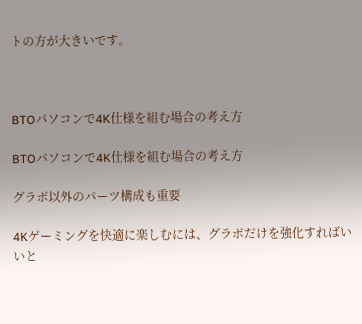トの方が大きいです。



BTOパソコンで4K仕様を組む場合の考え方

BTOパソコンで4K仕様を組む場合の考え方

グラボ以外のパーツ構成も重要

4Kゲーミングを快適に楽しむには、グラボだけを強化すればいいと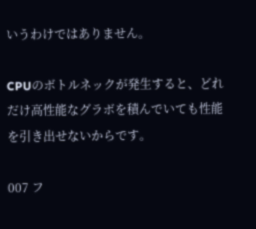いうわけではありません。

CPUのボトルネックが発生すると、どれだけ高性能なグラボを積んでいても性能を引き出せないからです。

007 フ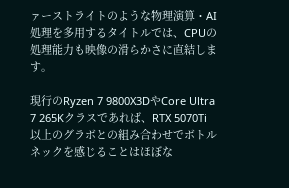ァーストライトのような物理演算・AI処理を多用するタイトルでは、CPUの処理能力も映像の滑らかさに直結します。

現行のRyzen 7 9800X3DやCore Ultra 7 265Kクラスであれば、RTX 5070Ti以上のグラボとの組み合わせでボトルネックを感じることはほぼな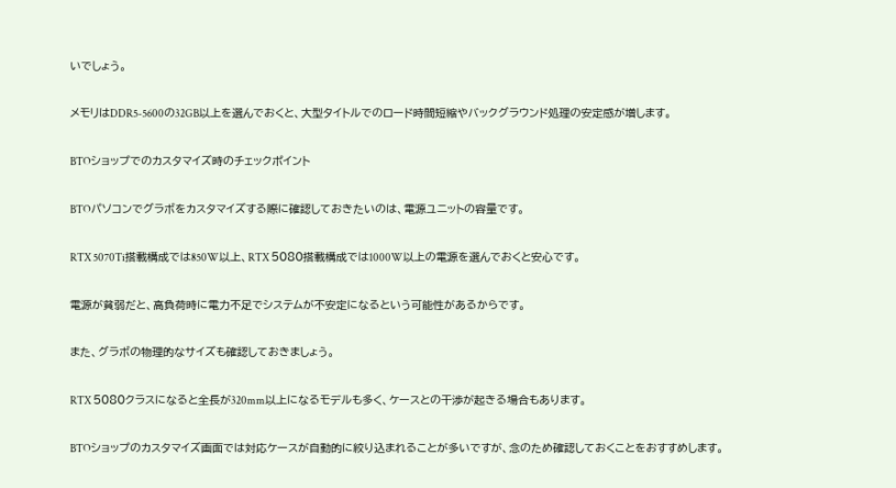いでしょう。

メモリはDDR5-5600の32GB以上を選んでおくと、大型タイトルでのロード時間短縮やバックグラウンド処理の安定感が増します。

BTOショップでのカスタマイズ時のチェックポイント

BTOパソコンでグラボをカスタマイズする際に確認しておきたいのは、電源ユニットの容量です。

RTX 5070Ti搭載構成では850W以上、RTX 5080搭載構成では1000W以上の電源を選んでおくと安心です。

電源が貧弱だと、高負荷時に電力不足でシステムが不安定になるという可能性があるからです。

また、グラボの物理的なサイズも確認しておきましょう。

RTX 5080クラスになると全長が320mm以上になるモデルも多く、ケースとの干渉が起きる場合もあります。

BTOショップのカスタマイズ画面では対応ケースが自動的に絞り込まれることが多いですが、念のため確認しておくことをおすすめします。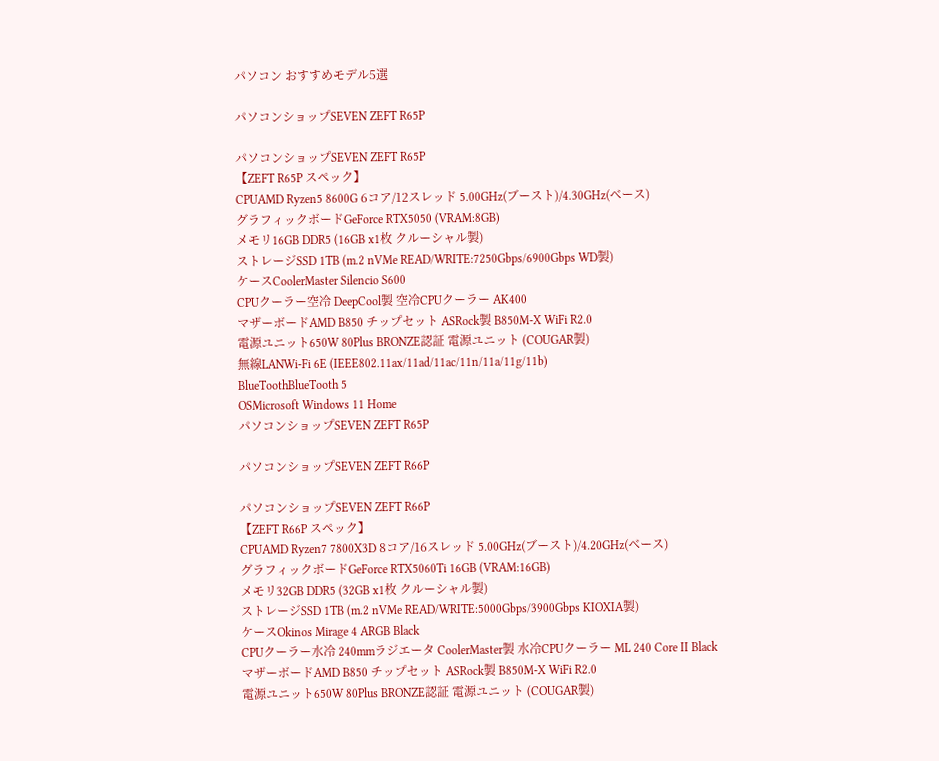パソコン おすすめモデル5選

パソコンショップSEVEN ZEFT R65P

パソコンショップSEVEN ZEFT R65P
【ZEFT R65P スペック】
CPUAMD Ryzen5 8600G 6コア/12スレッド 5.00GHz(ブースト)/4.30GHz(ベース)
グラフィックボードGeForce RTX5050 (VRAM:8GB)
メモリ16GB DDR5 (16GB x1枚 クルーシャル製)
ストレージSSD 1TB (m.2 nVMe READ/WRITE:7250Gbps/6900Gbps WD製)
ケースCoolerMaster Silencio S600
CPUクーラー空冷 DeepCool製 空冷CPUクーラー AK400
マザーボードAMD B850 チップセット ASRock製 B850M-X WiFi R2.0
電源ユニット650W 80Plus BRONZE認証 電源ユニット (COUGAR製)
無線LANWi-Fi 6E (IEEE802.11ax/11ad/11ac/11n/11a/11g/11b)
BlueToothBlueTooth 5
OSMicrosoft Windows 11 Home
パソコンショップSEVEN ZEFT R65P

パソコンショップSEVEN ZEFT R66P

パソコンショップSEVEN ZEFT R66P
【ZEFT R66P スペック】
CPUAMD Ryzen7 7800X3D 8コア/16スレッド 5.00GHz(ブースト)/4.20GHz(ベース)
グラフィックボードGeForce RTX5060Ti 16GB (VRAM:16GB)
メモリ32GB DDR5 (32GB x1枚 クルーシャル製)
ストレージSSD 1TB (m.2 nVMe READ/WRITE:5000Gbps/3900Gbps KIOXIA製)
ケースOkinos Mirage 4 ARGB Black
CPUクーラー水冷 240mmラジエータ CoolerMaster製 水冷CPUクーラー ML 240 Core II Black
マザーボードAMD B850 チップセット ASRock製 B850M-X WiFi R2.0
電源ユニット650W 80Plus BRONZE認証 電源ユニット (COUGAR製)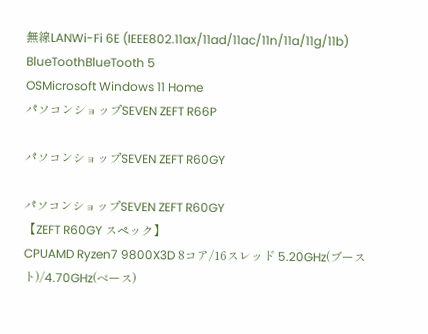無線LANWi-Fi 6E (IEEE802.11ax/11ad/11ac/11n/11a/11g/11b)
BlueToothBlueTooth 5
OSMicrosoft Windows 11 Home
パソコンショップSEVEN ZEFT R66P

パソコンショップSEVEN ZEFT R60GY

パソコンショップSEVEN ZEFT R60GY
【ZEFT R60GY スペック】
CPUAMD Ryzen7 9800X3D 8コア/16スレッド 5.20GHz(ブースト)/4.70GHz(ベース)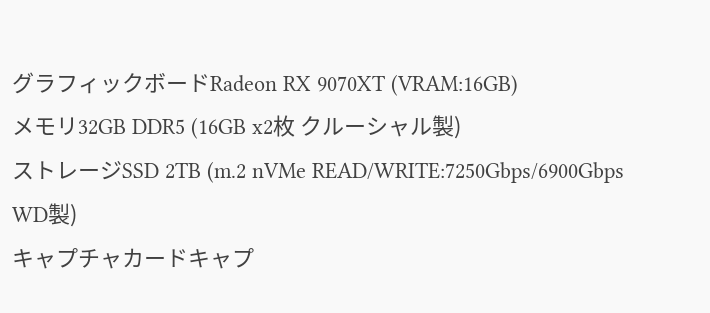グラフィックボードRadeon RX 9070XT (VRAM:16GB)
メモリ32GB DDR5 (16GB x2枚 クルーシャル製)
ストレージSSD 2TB (m.2 nVMe READ/WRITE:7250Gbps/6900Gbps WD製)
キャプチャカードキャプ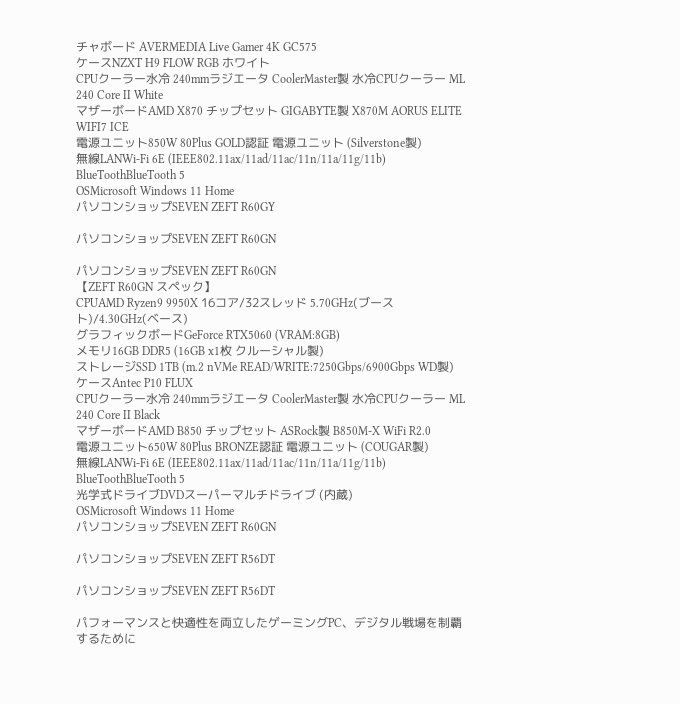チャボード AVERMEDIA Live Gamer 4K GC575
ケースNZXT H9 FLOW RGB ホワイト
CPUクーラー水冷 240mmラジエータ CoolerMaster製 水冷CPUクーラー ML 240 Core II White
マザーボードAMD X870 チップセット GIGABYTE製 X870M AORUS ELITE WIFI7 ICE
電源ユニット850W 80Plus GOLD認証 電源ユニット (Silverstone製)
無線LANWi-Fi 6E (IEEE802.11ax/11ad/11ac/11n/11a/11g/11b)
BlueToothBlueTooth 5
OSMicrosoft Windows 11 Home
パソコンショップSEVEN ZEFT R60GY

パソコンショップSEVEN ZEFT R60GN

パソコンショップSEVEN ZEFT R60GN
【ZEFT R60GN スペック】
CPUAMD Ryzen9 9950X 16コア/32スレッド 5.70GHz(ブースト)/4.30GHz(ベース)
グラフィックボードGeForce RTX5060 (VRAM:8GB)
メモリ16GB DDR5 (16GB x1枚 クルーシャル製)
ストレージSSD 1TB (m.2 nVMe READ/WRITE:7250Gbps/6900Gbps WD製)
ケースAntec P10 FLUX
CPUクーラー水冷 240mmラジエータ CoolerMaster製 水冷CPUクーラー ML 240 Core II Black
マザーボードAMD B850 チップセット ASRock製 B850M-X WiFi R2.0
電源ユニット650W 80Plus BRONZE認証 電源ユニット (COUGAR製)
無線LANWi-Fi 6E (IEEE802.11ax/11ad/11ac/11n/11a/11g/11b)
BlueToothBlueTooth 5
光学式ドライブDVDスーパーマルチドライブ (内蔵)
OSMicrosoft Windows 11 Home
パソコンショップSEVEN ZEFT R60GN

パソコンショップSEVEN ZEFT R56DT

パソコンショップSEVEN ZEFT R56DT

パフォーマンスと快適性を両立したゲーミングPC、デジタル戦場を制覇するために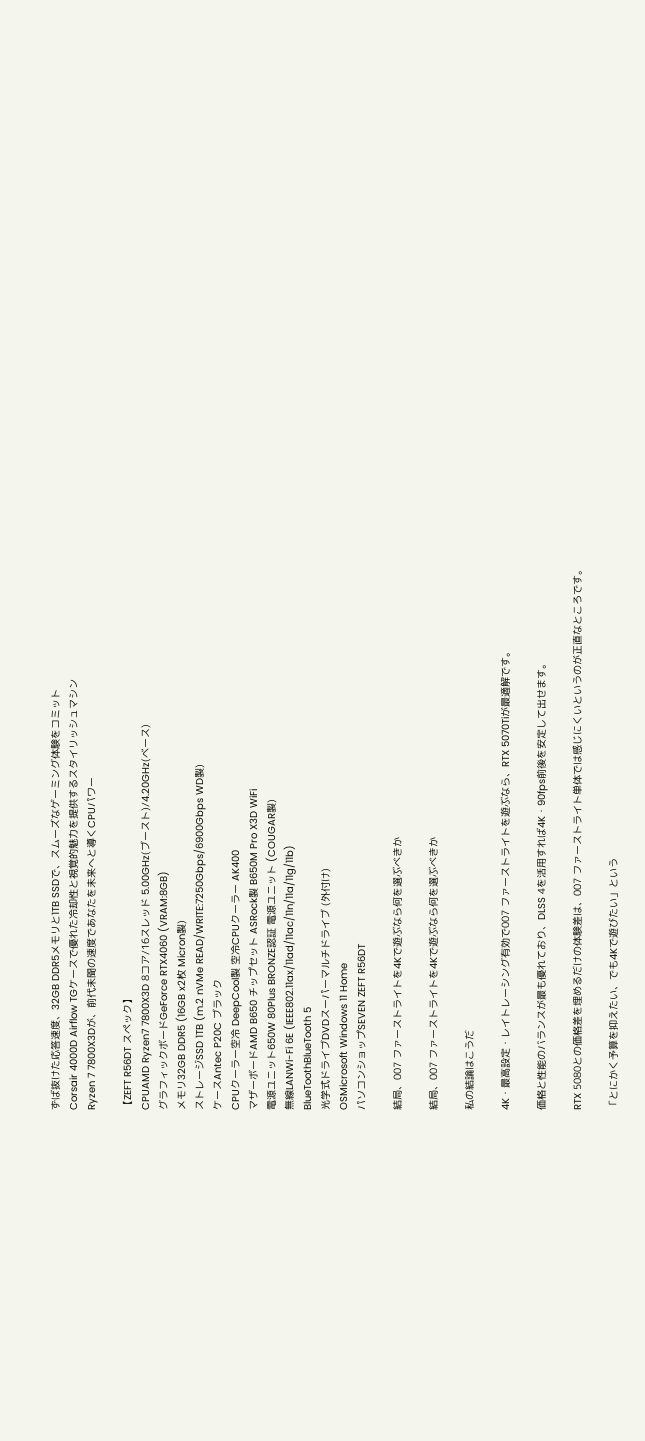ずば抜けた応答速度、32GB DDR5メモリと1TB SSDで、スムーズなゲーミング体験をコミット
Corsair 4000D Airflow TGケースで優れた冷却性と視覚的魅力を提供するスタイリッシュマシン
Ryzen 7 7800X3Dが、前代未聞の速度であなたを未来へと導くCPUパワー

【ZEFT R56DT スペック】
CPUAMD Ryzen7 7800X3D 8コア/16スレッド 5.00GHz(ブースト)/4.20GHz(ベース)
グラフィックボードGeForce RTX4060 (VRAM:8GB)
メモリ32GB DDR5 (16GB x2枚 Micron製)
ストレージSSD 1TB (m.2 nVMe READ/WRITE:7250Gbps/6900Gbps WD製)
ケースAntec P20C ブラック
CPUクーラー空冷 DeepCool製 空冷CPUクーラー AK400
マザーボードAMD B650 チップセット ASRock製 B650M Pro X3D WiFi
電源ユニット650W 80Plus BRONZE認証 電源ユニット (COUGAR製)
無線LANWi-Fi 6E (IEEE802.11ax/11ad/11ac/11n/11a/11g/11b)
BlueToothBlueTooth 5
光学式ドライブDVDスーパーマルチドライブ (外付け)
OSMicrosoft Windows 11 Home
パソコンショップSEVEN ZEFT R56DT

結局、007 ファーストライトを4Kで遊ぶなら何を選ぶべきか

結局、007 ファーストライトを4Kで遊ぶなら何を選ぶべきか

私の結論はこうだ

4K・最高設定・レイトレーシング有効で007 ファーストライトを遊ぶなら、RTX 5070Tiが最適解です。

価格と性能のバランスが最も優れており、DLSS 4を活用すれば4K・90fps前後を安定して出せます。

RTX 5080との価格差を埋めるだけの体験差は、007 ファーストライト単体では感じにくいというのが正直なところです。

「とにかく予算を抑えたい、でも4Kで遊びたい」という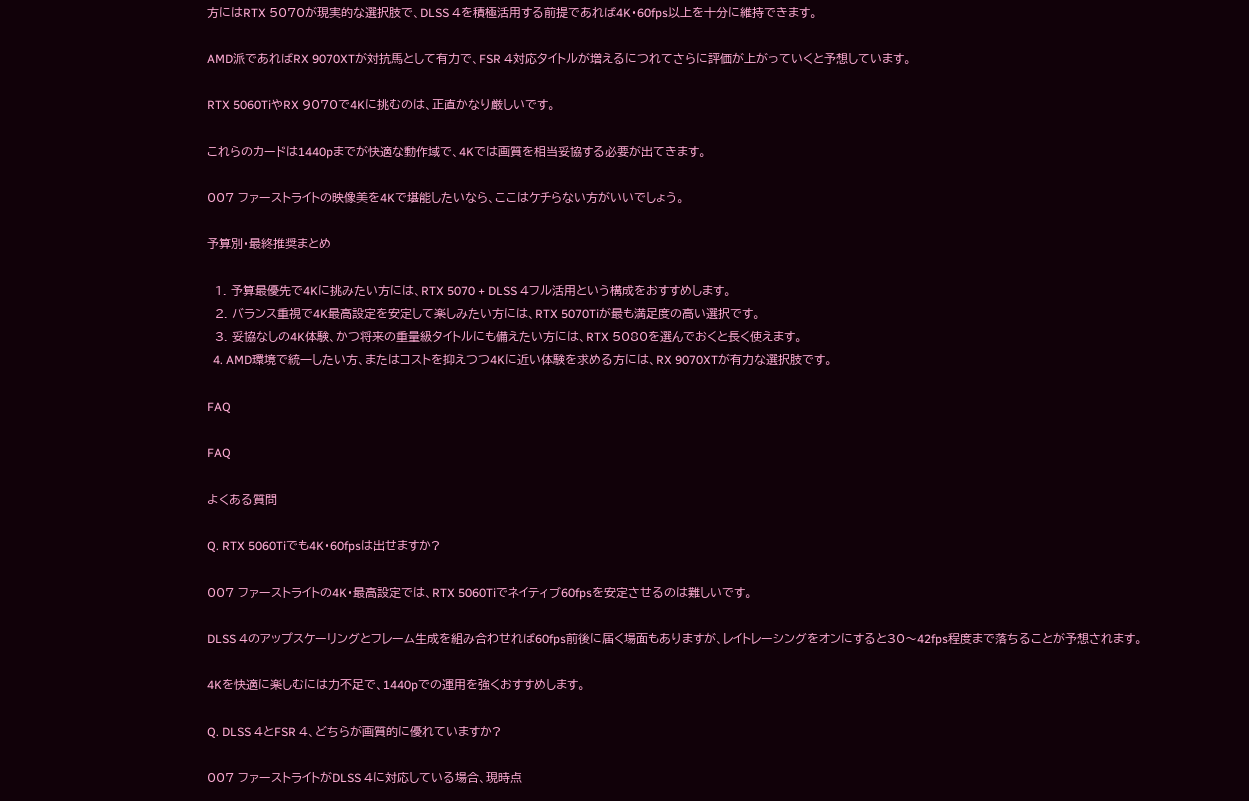方にはRTX 5070が現実的な選択肢で、DLSS 4を積極活用する前提であれば4K・60fps以上を十分に維持できます。

AMD派であればRX 9070XTが対抗馬として有力で、FSR 4対応タイトルが増えるにつれてさらに評価が上がっていくと予想しています。

RTX 5060TiやRX 9070で4Kに挑むのは、正直かなり厳しいです。

これらのカードは1440pまでが快適な動作域で、4Kでは画質を相当妥協する必要が出てきます。

007 ファーストライトの映像美を4Kで堪能したいなら、ここはケチらない方がいいでしょう。

予算別・最終推奨まとめ

  1. 予算最優先で4Kに挑みたい方には、RTX 5070 + DLSS 4フル活用という構成をおすすめします。
  2. バランス重視で4K最高設定を安定して楽しみたい方には、RTX 5070Tiが最も満足度の高い選択です。
  3. 妥協なしの4K体験、かつ将来の重量級タイトルにも備えたい方には、RTX 5080を選んでおくと長く使えます。
  4. AMD環境で統一したい方、またはコストを抑えつつ4Kに近い体験を求める方には、RX 9070XTが有力な選択肢です。

FAQ

FAQ

よくある質問

Q. RTX 5060Tiでも4K・60fpsは出せますか?

007 ファーストライトの4K・最高設定では、RTX 5060Tiでネイティブ60fpsを安定させるのは難しいです。

DLSS 4のアップスケーリングとフレーム生成を組み合わせれば60fps前後に届く場面もありますが、レイトレーシングをオンにすると30〜42fps程度まで落ちることが予想されます。

4Kを快適に楽しむには力不足で、1440pでの運用を強くおすすめします。

Q. DLSS 4とFSR 4、どちらが画質的に優れていますか?

007 ファーストライトがDLSS 4に対応している場合、現時点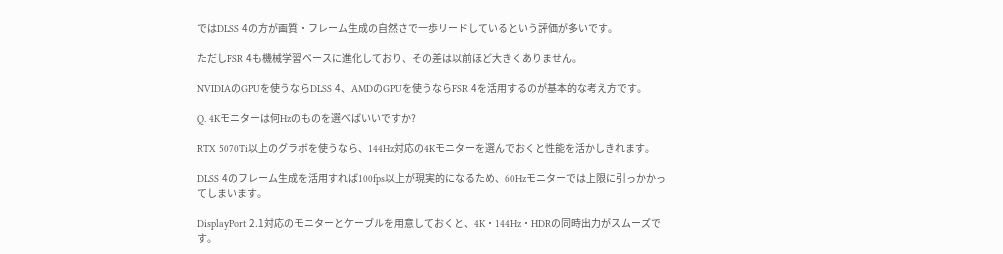ではDLSS 4の方が画質・フレーム生成の自然さで一歩リードしているという評価が多いです。

ただしFSR 4も機械学習ベースに進化しており、その差は以前ほど大きくありません。

NVIDIAのGPUを使うならDLSS 4、AMDのGPUを使うならFSR 4を活用するのが基本的な考え方です。

Q. 4Kモニターは何Hzのものを選べばいいですか?

RTX 5070Ti以上のグラボを使うなら、144Hz対応の4Kモニターを選んでおくと性能を活かしきれます。

DLSS 4のフレーム生成を活用すれば100fps以上が現実的になるため、60Hzモニターでは上限に引っかかってしまいます。

DisplayPort 2.1対応のモニターとケーブルを用意しておくと、4K・144Hz・HDRの同時出力がスムーズです。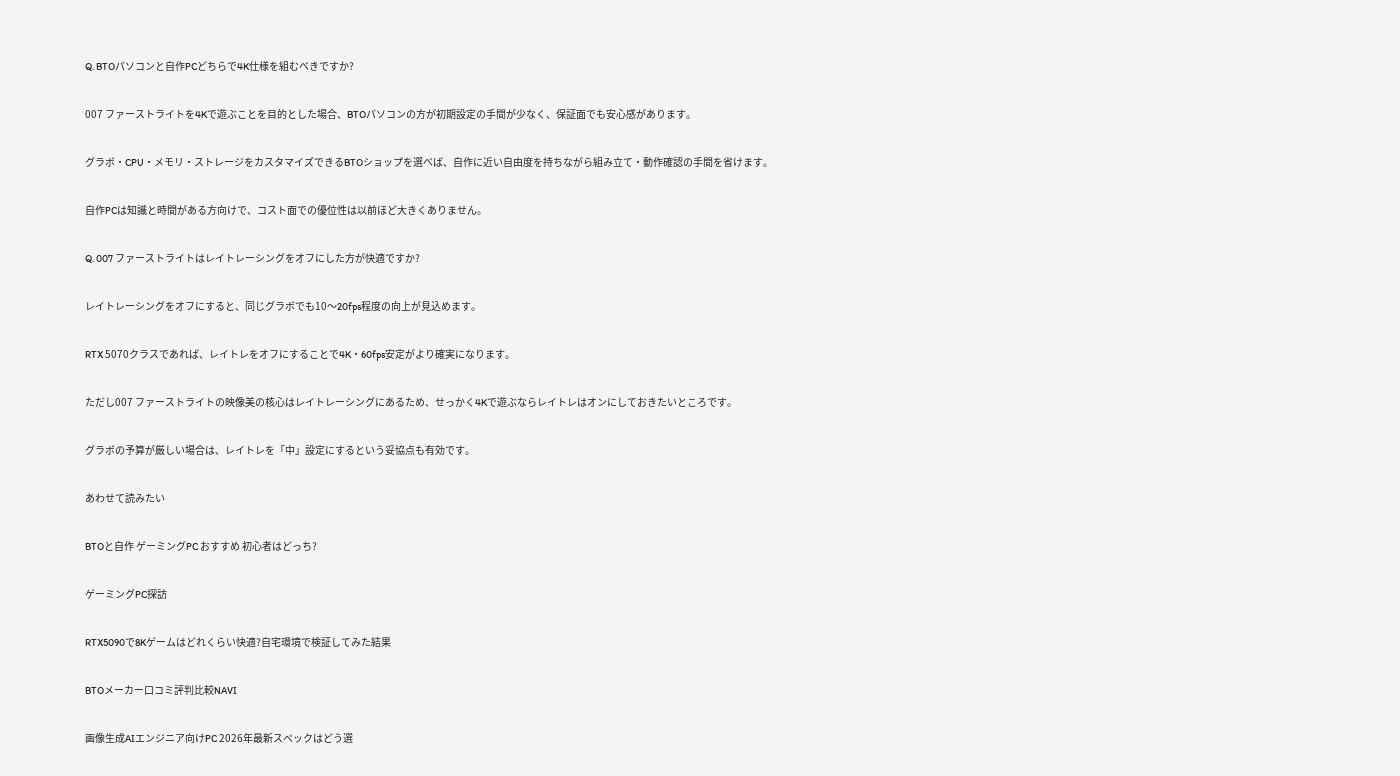Q. BTOパソコンと自作PCどちらで4K仕様を組むべきですか?

007 ファーストライトを4Kで遊ぶことを目的とした場合、BTOパソコンの方が初期設定の手間が少なく、保証面でも安心感があります。

グラボ・CPU・メモリ・ストレージをカスタマイズできるBTOショップを選べば、自作に近い自由度を持ちながら組み立て・動作確認の手間を省けます。

自作PCは知識と時間がある方向けで、コスト面での優位性は以前ほど大きくありません。

Q. 007 ファーストライトはレイトレーシングをオフにした方が快適ですか?

レイトレーシングをオフにすると、同じグラボでも10〜20fps程度の向上が見込めます。

RTX 5070クラスであれば、レイトレをオフにすることで4K・60fps安定がより確実になります。

ただし007 ファーストライトの映像美の核心はレイトレーシングにあるため、せっかく4Kで遊ぶならレイトレはオンにしておきたいところです。

グラボの予算が厳しい場合は、レイトレを「中」設定にするという妥協点も有効です。

あわせて読みたい

BTOと自作 ゲーミングPC おすすめ 初心者はどっち?

ゲーミングPC探訪

RTX5090で8Kゲームはどれくらい快適?自宅環境で検証してみた結果

BTOメーカー口コミ評判比較NAVI

画像生成AIエンジニア向けPC 2026年最新スペックはどう選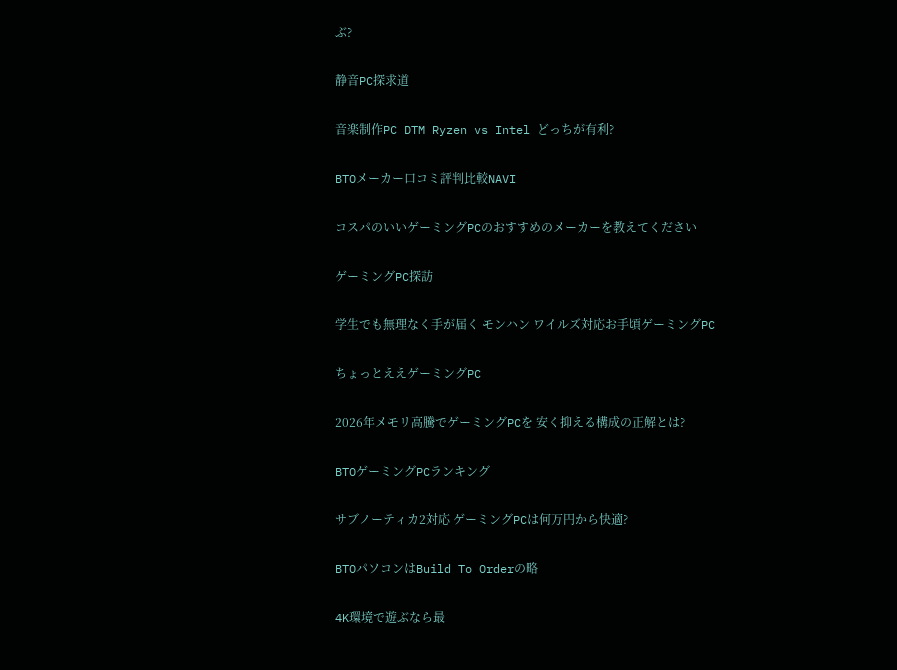ぶ?

静音PC探求道

音楽制作PC DTM Ryzen vs Intel どっちが有利?

BTOメーカー口コミ評判比較NAVI

コスパのいいゲーミングPCのおすすめのメーカーを教えてください

ゲーミングPC探訪

学生でも無理なく手が届く モンハン ワイルズ対応お手頃ゲーミングPC

ちょっとええゲーミングPC

2026年メモリ高騰でゲーミングPCを 安く抑える構成の正解とは?

BTOゲーミングPCランキング

サブノーティカ2対応 ゲーミングPCは何万円から快適?

BTOパソコンはBuild To Orderの略

4K環境で遊ぶなら最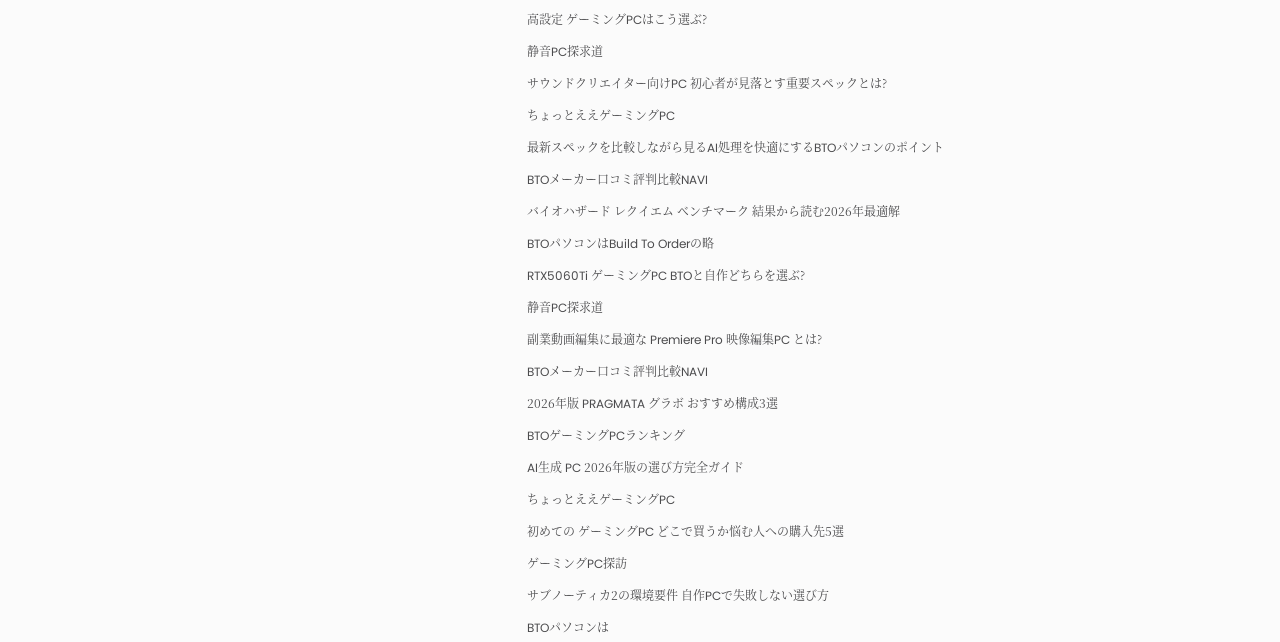高設定 ゲーミングPCはこう選ぶ?

静音PC探求道

サウンドクリエイター向けPC 初心者が見落とす重要スペックとは?

ちょっとええゲーミングPC

最新スペックを比較しながら見るAI処理を快適にするBTOパソコンのポイント

BTOメーカー口コミ評判比較NAVI

バイオハザード レクイエム ベンチマーク 結果から読む2026年最適解

BTOパソコンはBuild To Orderの略

RTX5060Ti ゲーミングPC BTOと自作どちらを選ぶ?

静音PC探求道

副業動画編集に最適な Premiere Pro 映像編集PC とは?

BTOメーカー口コミ評判比較NAVI

2026年版 PRAGMATA グラボ おすすめ構成3選

BTOゲーミングPCランキング

AI生成 PC 2026年版の選び方完全ガイド

ちょっとええゲーミングPC

初めての ゲーミングPC どこで買うか悩む人への購入先5選

ゲーミングPC探訪

サブノーティカ2の環境要件 自作PCで失敗しない選び方

BTOパソコンは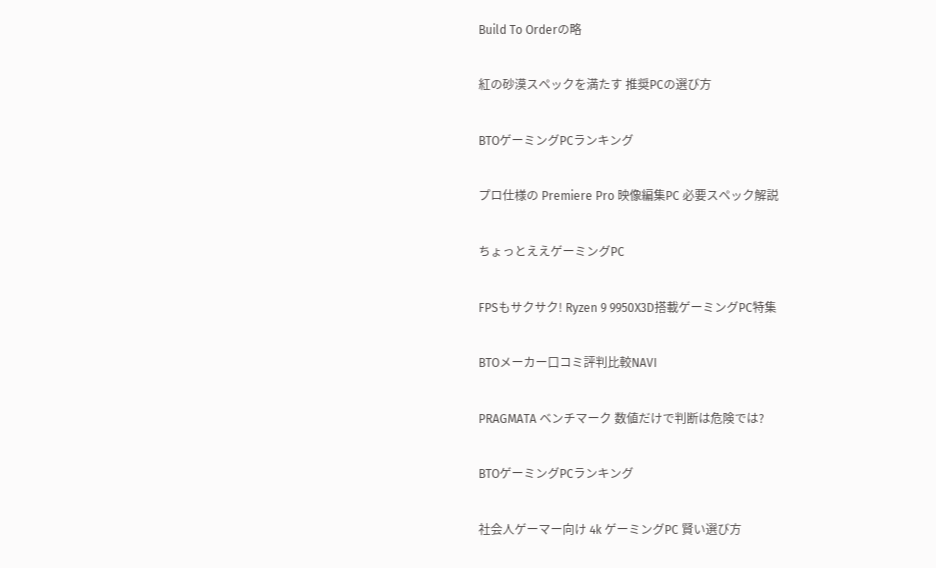Build To Orderの略

紅の砂漠スペックを満たす 推奨PCの選び方

BTOゲーミングPCランキング

プロ仕様の Premiere Pro 映像編集PC 必要スペック解説

ちょっとええゲーミングPC

FPSもサクサク! Ryzen 9 9950X3D搭載ゲーミングPC特集

BTOメーカー口コミ評判比較NAVI

PRAGMATA ベンチマーク 数値だけで判断は危険では?

BTOゲーミングPCランキング

社会人ゲーマー向け 4k ゲーミングPC 賢い選び方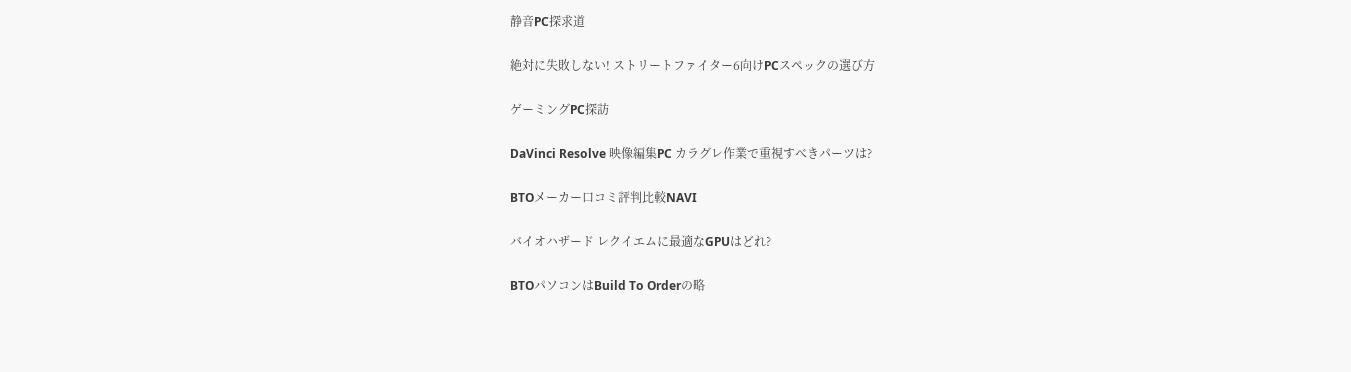静音PC探求道

絶対に失敗しない! ストリートファイター6向けPCスペックの選び方

ゲーミングPC探訪

DaVinci Resolve 映像編集PC カラグレ作業で重視すべきパーツは?

BTOメーカー口コミ評判比較NAVI

バイオハザード レクイエムに最適なGPUはどれ?

BTOパソコンはBuild To Orderの略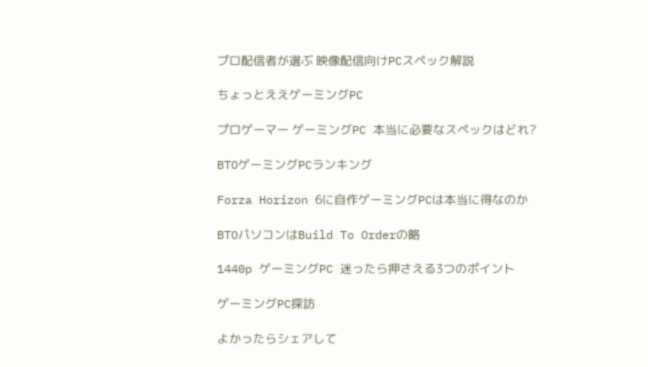プロ配信者が選ぶ 映像配信向けPCスペック解説

ちょっとええゲーミングPC

プロゲーマー ゲーミングPC 本当に必要なスペックはどれ?

BTOゲーミングPCランキング

Forza Horizon 6に自作ゲーミングPCは本当に得なのか

BTOパソコンはBuild To Orderの略

1440p ゲーミングPC 迷ったら押さえる3つのポイント

ゲーミングPC探訪

よかったらシェアして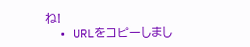ね!
  • URLをコピーしまし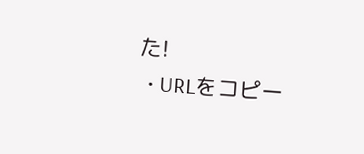た!
  • URLをコピー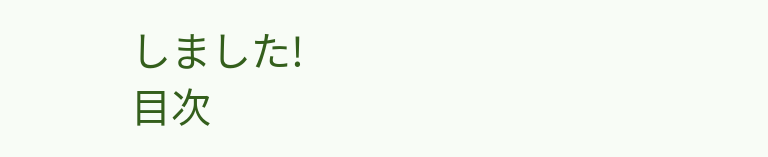しました!
目次